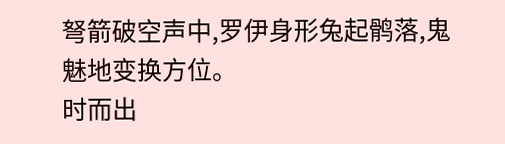弩箭破空声中,罗伊身形兔起鹘落,鬼魅地变换方位。
时而出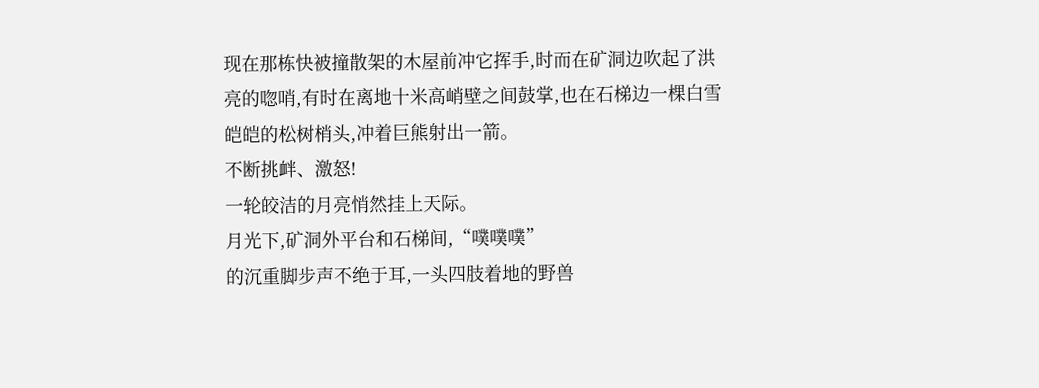现在那栋快被撞散架的木屋前冲它挥手,时而在矿洞边吹起了洪亮的唿哨,有时在离地十米高峭壁之间鼓掌,也在石梯边一棵白雪皑皑的松树梢头,冲着巨熊射出一箭。
不断挑衅、激怒!
一轮皎洁的月亮悄然挂上天际。
月光下,矿洞外平台和石梯间,“噗噗噗”
的沉重脚步声不绝于耳,一头四肢着地的野兽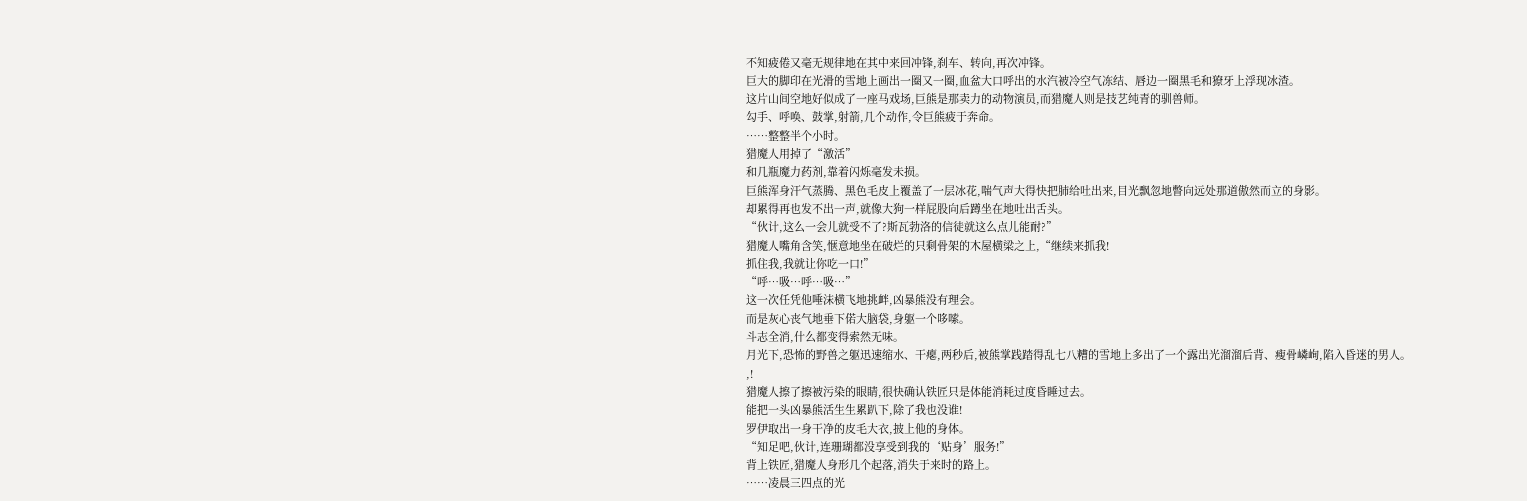不知疲倦又毫无规律地在其中来回冲锋,刹车、转向,再次冲锋。
巨大的脚印在光滑的雪地上画出一圈又一圈,血盆大口呼出的水汽被冷空气冻结、唇边一圈黑毛和獠牙上浮现冰渣。
这片山间空地好似成了一座马戏场,巨熊是那卖力的动物演员,而猎魔人则是技艺纯青的驯兽师。
勾手、呼唤、鼓掌,射箭,几个动作,令巨熊疲于奔命。
……整整半个小时。
猎魔人用掉了“激活”
和几瓶魔力药剂,靠着闪烁毫发未损。
巨熊浑身汗气蒸腾、黑色毛皮上覆盖了一层冰花,喘气声大得快把肺给吐出来,目光飘忽地瞥向远处那道傲然而立的身影。
却累得再也发不出一声,就像大狗一样屁股向后蹲坐在地吐出舌头。
“伙计,这么一会儿就受不了?斯瓦勃洛的信徒就这么点儿能耐?”
猎魔人嘴角含笑,惬意地坐在破烂的只剩骨架的木屋横梁之上,“继续来抓我!
抓住我,我就让你吃一口!”
“呼…吸…呼…吸…”
这一次任凭他唾沫横飞地挑衅,凶暴熊没有理会。
而是灰心丧气地垂下偌大脑袋,身躯一个哆嗦。
斗志全消,什么都变得索然无味。
月光下,恐怖的野兽之躯迅速缩水、干瘪,两秒后,被熊掌践踏得乱七八糟的雪地上多出了一个露出光溜溜后背、瘦骨嶙峋,陷入昏迷的男人。
,!
猎魔人擦了擦被污染的眼睛,很快确认铁匠只是体能消耗过度昏睡过去。
能把一头凶暴熊活生生累趴下,除了我也没谁!
罗伊取出一身干净的皮毛大衣,披上他的身体。
“知足吧,伙计,连珊瑚都没享受到我的‘贴身’服务!”
背上铁匠,猎魔人身形几个起落,消失于来时的路上。
……凌晨三四点的光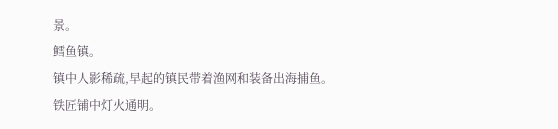景。
鳕鱼镇。
镇中人影稀疏,早起的镇民带着渔网和装备出海捕鱼。
铁匠铺中灯火通明。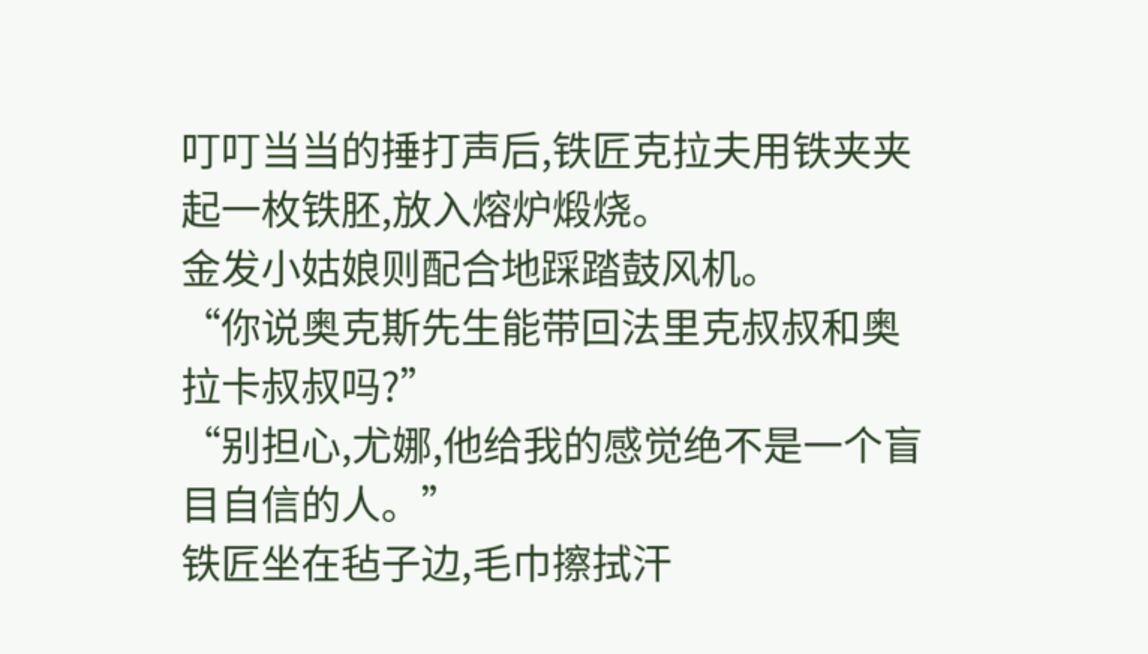叮叮当当的捶打声后,铁匠克拉夫用铁夹夹起一枚铁胚,放入熔炉煅烧。
金发小姑娘则配合地踩踏鼓风机。
“你说奥克斯先生能带回法里克叔叔和奥拉卡叔叔吗?”
“别担心,尤娜,他给我的感觉绝不是一个盲目自信的人。”
铁匠坐在毡子边,毛巾擦拭汗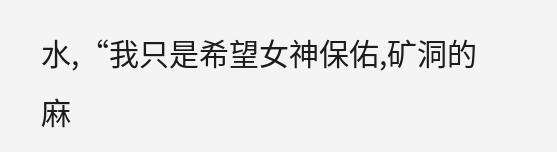水,“我只是希望女神保佑,矿洞的麻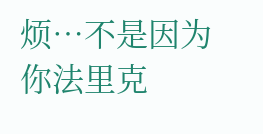烦…不是因为你法里克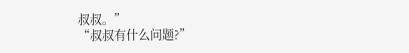叔叔。”
“叔叔有什么问题?”